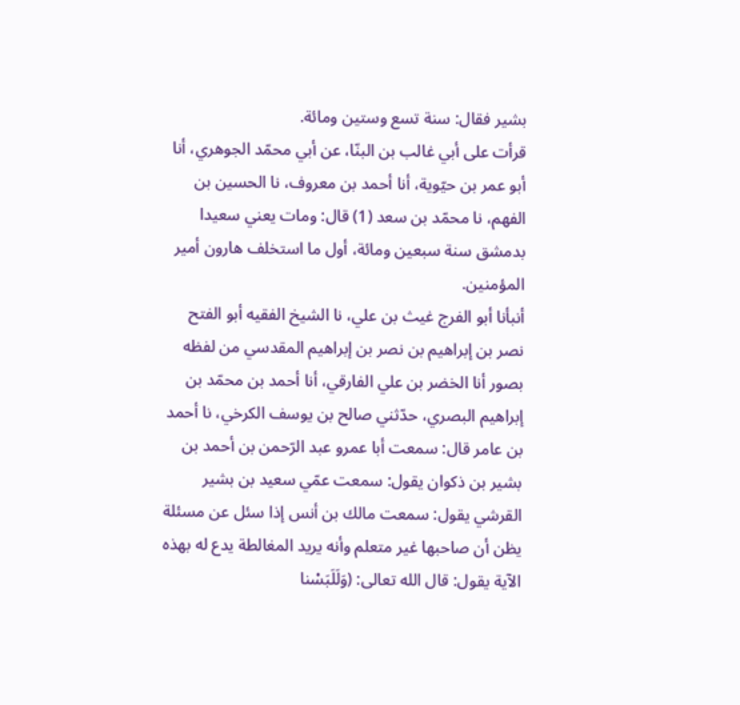بشير فقال: سنة تسع وستين ومائة.
قرأت على أبي غالب بن البنّا، عن أبي محمّد الجوهري، أنا أبو عمر بن حيّوية، أنا أحمد بن معروف، نا الحسين بن الفهم، نا محمّد بن سعد (1) قال: ومات يعني سعيدا بدمشق سنة سبعين ومائة، أول ما استخلف هارون أمير المؤمنين.
أنبأنا أبو الفرج غيث بن علي، نا الشيخ الفقيه أبو الفتح نصر بن إبراهيم بن نصر بن إبراهيم المقدسي من لفظه بصور أنا الخضر بن علي الفارقي، أنا أحمد بن محمّد بن إبراهيم البصري، حدّثني صالح بن يوسف الكرخي، نا أحمد بن عامر قال: سمعت أبا عمرو عبد الرّحمن بن أحمد بن بشير بن ذكوان يقول: سمعت عمّي سعيد بن بشير القرشي يقول: سمعت مالك بن أنس إذا سئل عن مسئلة يظن أن صاحبها غير متعلم وأنه يريد المغالطة يدع له بهذه الآية يقول: قال الله تعالى: (وَلَلَبَسْنا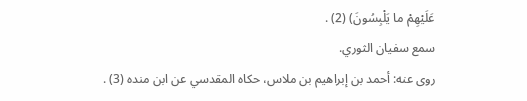عَلَيْهِمْ ما يَلْبِسُونَ) (2) .
سمع سفيان الثوري.
روى عنه: أحمد بن إبراهيم بن ملاس، حكاه المقدسي عن ابن منده (3) .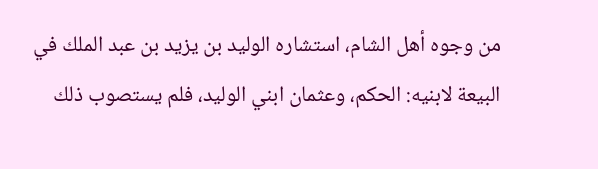من وجوه أهل الشام، استشاره الوليد بن يزيد بن عبد الملك في البيعة لابنيه: الحكم، وعثمان ابني الوليد، فلم يستصوب ذلك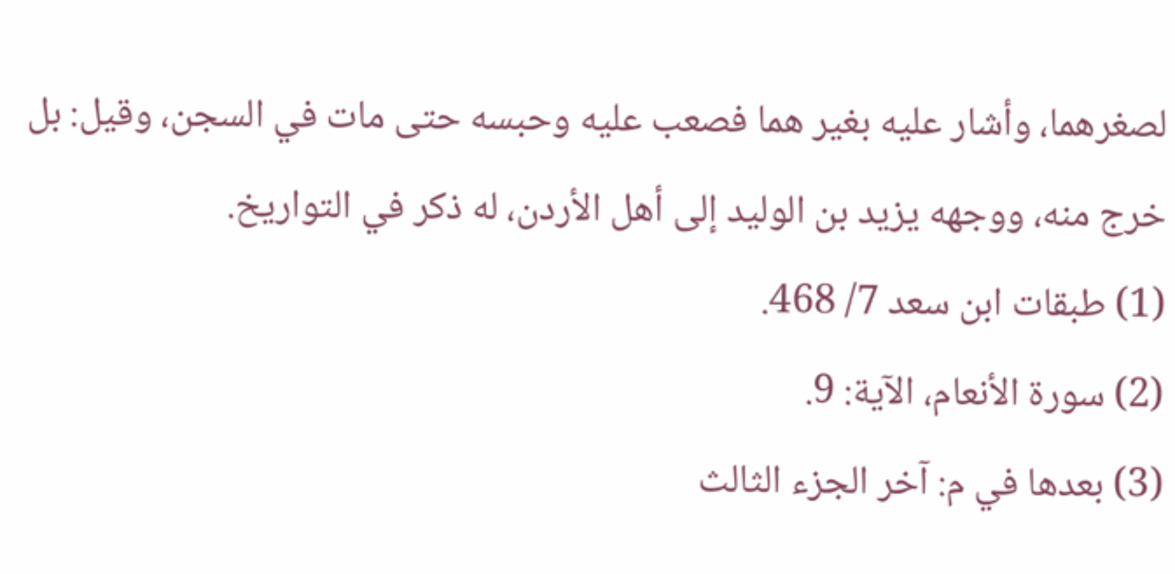لصغرهما، وأشار عليه بغير هما فصعب عليه وحبسه حتى مات في السجن، وقيل: بل خرج منه، ووجهه يزيد بن الوليد إلى أهل الأردن، له ذكر في التواريخ.
(1) طبقات ابن سعد 7/ 468.
(2) سورة الأنعام، الآية: 9.
(3) بعدها في م: آخر الجزء الثالث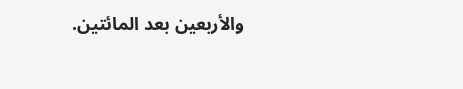والأربعين بعد المائتين.